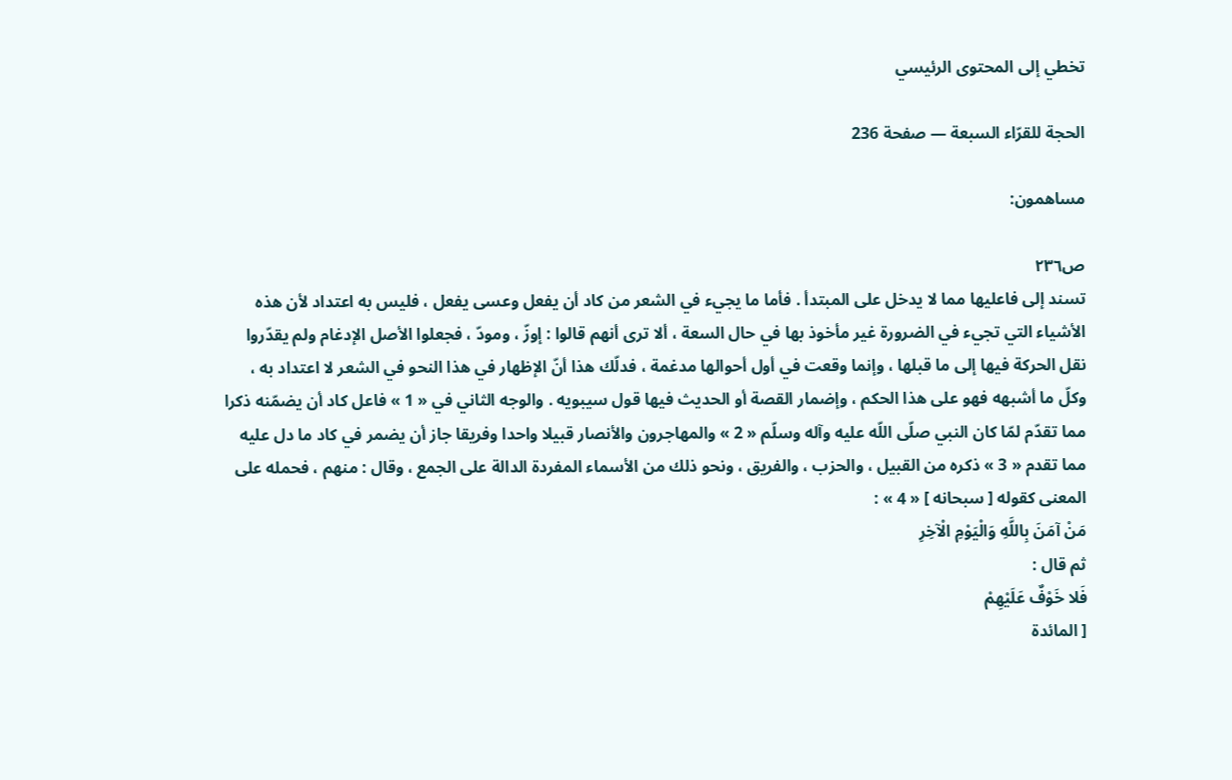تخطي إلى المحتوى الرئيسي

الحجة للقرّاء السبعة — صفحة 236

مساهمون:

ص٢٣٦
تسند إلى فاعليها مما لا يدخل على المبتدأ . فأما ما يجيء في الشعر من كاد أن يفعل وعسى يفعل ، فليس به اعتداد لأن هذه الأشياء التي تجيء في الضرورة غير مأخوذ بها في حال السعة ، ألا ترى أنهم قالوا : إوزّ ، ومودّ ، فجعلوا الأصل الإدغام ولم يقدّروا نقل الحركة فيها إلى ما قبلها ، وإنما وقعت في أول أحوالها مدغمة ، فدلّك هذا أنّ الإظهار في هذا النحو في الشعر لا اعتداد به ، وكلّ ما أشبهه فهو على هذا الحكم ، وإضمار القصة أو الحديث فيها قول سيبويه . والوجه الثاني في « 1 » فاعل كاد أن يضمّنه ذكرا مما تقدّم لمّا كان النبي صلّى اللّه عليه وآله وسلّم « 2 » والمهاجرون والأنصار قبيلا واحدا وفريقا جاز أن يضمر في كاد ما دل عليه مما تقدم « 3 » ذكره من القبيل ، والحزب ، والفريق ، ونحو ذلك من الأسماء المفردة الدالة على الجمع ، وقال : منهم ، فحمله على المعنى كقوله [ سبحانه ] « 4 » :
مَنْ آمَنَ بِاللَّهِ وَالْيَوْمِ الْآخِرِ
ثم قال :
فَلا خَوْفٌ عَلَيْهِمْ
[ المائدة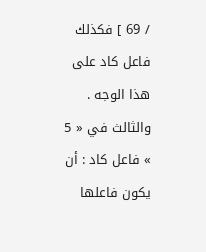/ 69 ] فكذلك فاعل كاد على هذا الوجه . والثالث في « 5 » فاعل كاد : أن يكون فاعلها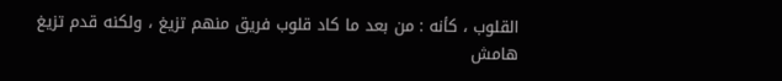القلوب ، كأنه : من بعد ما كاد قلوب فريق منهم تزيغ ، ولكنه قدم تزيغ
هامش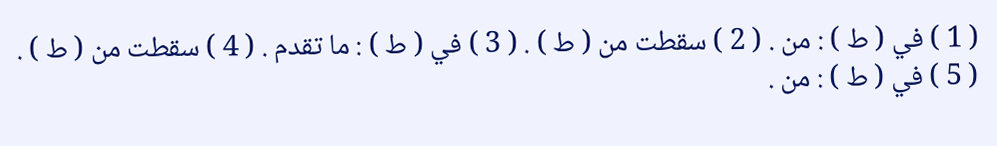( 1 ) في ( ط ) : من . ( 2 ) سقطت من ( ط ) . ( 3 ) في ( ط ) : ما تقدم . ( 4 ) سقطت من ( ط ) . ( 5 ) في ( ط ) : من .